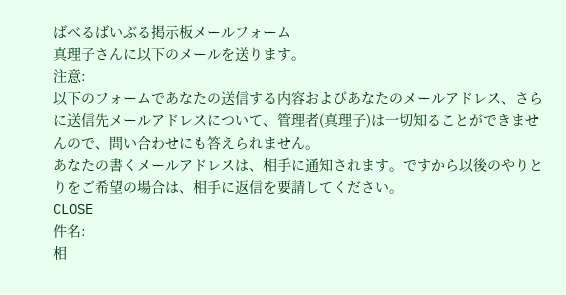ばべるばいぶる掲示板メールフォーム
真理子さんに以下のメールを送ります。
注意:
以下のフォームであなたの送信する内容およびあなたのメールアドレス、さらに送信先メールアドレスについて、管理者(真理子)は一切知ることができませんので、問い合わせにも答えられません。
あなたの書くメールアドレスは、相手に通知されます。ですから以後のやりとりをご希望の場合は、相手に返信を要請してください。
CLOSE
件名:
相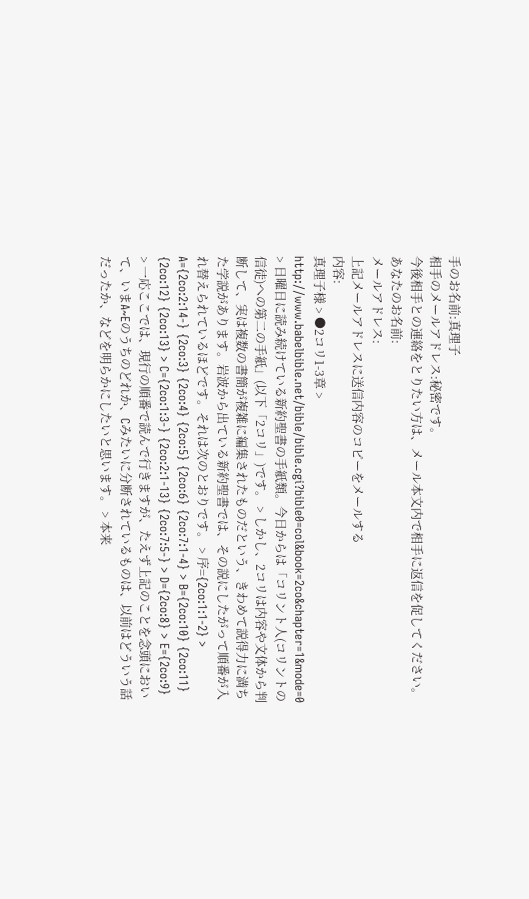手のお名前:真理子
相手のメールアドレス:秘密です。
今後相手との連絡をとりたい方は、メール本文内で相手に返信を促してください。
あなたのお名前:
メールアドレス:
上記メールアドレスに送信内容のコピーをメールする
内容:
真理子様 > ●2コリ1-3章 > http://www.babelbible.net/bible/bible.cgi?bible0=col&book=2co&chapter=1&mode=0 > 日曜日に読み続けている新約聖書の手紙類。今日からは「コリント人(コリントの信徒)への第二の手紙」(以下「2コリ」)です。 > しかし、2コリは内容や文体から判断して、実は複数の書簡が複雑に編集されたものだという、きわめて説得力に満ちた学説があります。岩波から出ている新約聖書では、その説にしたがって順番が入れ替えられているほどです。それは次のとおりです。 > 序={2co:1:1-2} > A={2co:2:14-} {2co:3} {2co:4} {2co:5} {2co:6} {2co:7:1-4} > B={2co:10} {2co:11} {2co:12} {2co:13} > C={2co:1:3-} {2co:2:1-13} {2co:7:5-} > D={2co:8} > E={2co:9} > 一応ここでは、現行の順番で読んで行きますが、たえず上記のことを念頭において、いまA~Eのうちのどれか、Cみたいに分断されているものは、以前はどういう話だったか、などを明らかにしたいと思います。 > 本来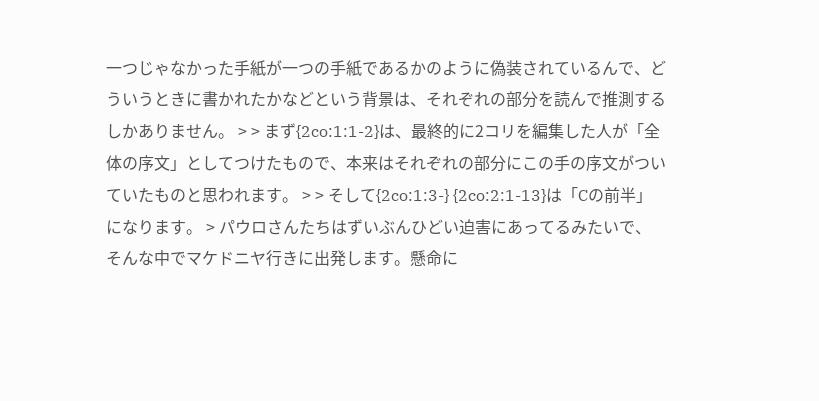一つじゃなかった手紙が一つの手紙であるかのように偽装されているんで、どういうときに書かれたかなどという背景は、それぞれの部分を読んで推測するしかありません。 > > まず{2co:1:1-2}は、最終的に2コリを編集した人が「全体の序文」としてつけたもので、本来はそれぞれの部分にこの手の序文がついていたものと思われます。 > > そして{2co:1:3-} {2co:2:1-13}は「Cの前半」になります。 > パウロさんたちはずいぶんひどい迫害にあってるみたいで、そんな中でマケドニヤ行きに出発します。懸命に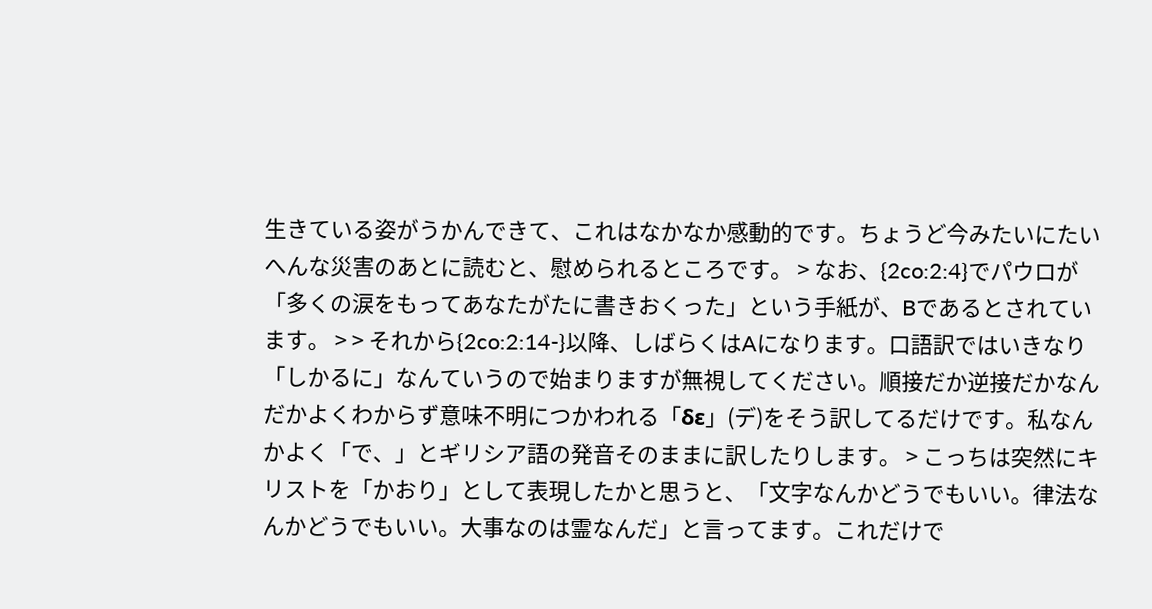生きている姿がうかんできて、これはなかなか感動的です。ちょうど今みたいにたいへんな災害のあとに読むと、慰められるところです。 > なお、{2co:2:4}でパウロが「多くの涙をもってあなたがたに書きおくった」という手紙が、Bであるとされています。 > > それから{2co:2:14-}以降、しばらくはAになります。口語訳ではいきなり「しかるに」なんていうので始まりますが無視してください。順接だか逆接だかなんだかよくわからず意味不明につかわれる「δε」(デ)をそう訳してるだけです。私なんかよく「で、」とギリシア語の発音そのままに訳したりします。 > こっちは突然にキリストを「かおり」として表現したかと思うと、「文字なんかどうでもいい。律法なんかどうでもいい。大事なのは霊なんだ」と言ってます。これだけで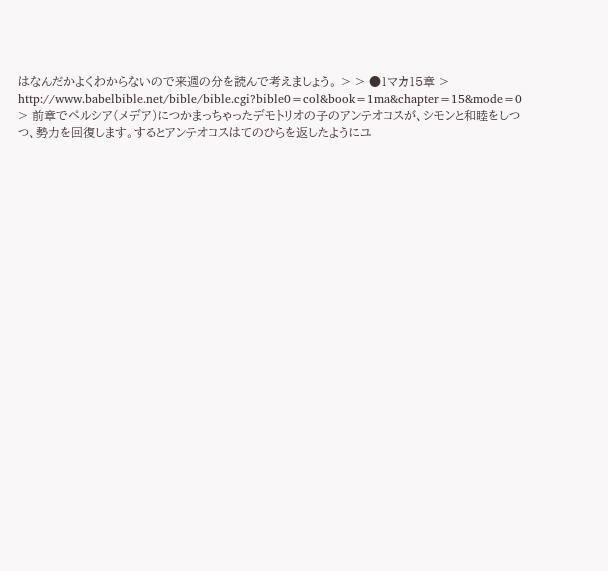はなんだかよくわからないので来週の分を読んで考えましょう。 > > ●1マカ15章 > http://www.babelbible.net/bible/bible.cgi?bible0=col&book=1ma&chapter=15&mode=0 > 前章でペルシア(メデア)につかまっちゃったデモトリオの子のアンテオコスが、シモンと和睦をしつつ、勢力を回復します。するとアンテオコスはてのひらを返したようにユ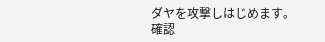ダヤを攻撃しはじめます。
確認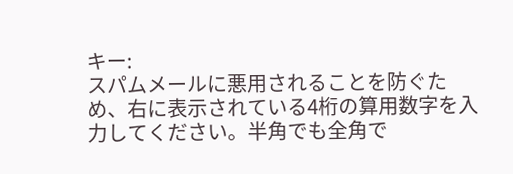キー:
スパムメールに悪用されることを防ぐため、右に表示されている4桁の算用数字を入力してください。半角でも全角で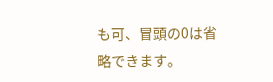も可、冒頭の0は省略できます。